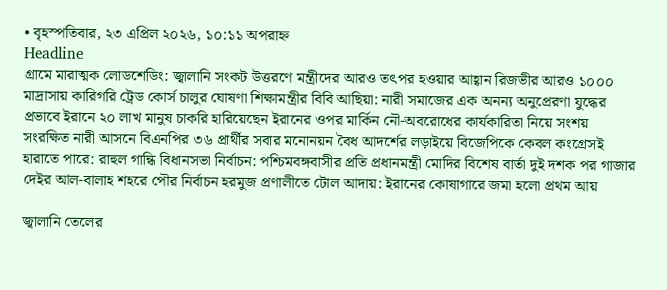• বৃহস্পতিবার, ২৩ এপ্রিল ২০২৬, ১০:১১ অপরাহ্ন
Headline
গ্রামে মারাত্মক লোডশেডিং: জ্বালানি সংকট উত্তরণে মন্ত্রীদের আরও তৎপর হওয়ার আহ্বান রিজভীর আরও ১০০০ মাদ্রাসায় কারিগরি ট্রেড কোর্স চালুর ঘোষণা শিক্ষামন্ত্রীর বিবি আছিয়া: নারী সমাজের এক অনন্য অনুপ্রেরণা যুদ্ধের প্রভাবে ইরানে ২০ লাখ মানুষ চাকরি হারিয়েছেন ইরানের ওপর মার্কিন নৌ-অবরোধের কার্যকারিতা নিয়ে সংশয় সংরক্ষিত নারী আসনে বিএনপির ৩৬ প্রার্থীর সবার মনোনয়ন বৈধ আদর্শের লড়াইয়ে বিজেপিকে কেবল কংগ্রেসই হারাতে পারে: রাহুল গান্ধি বিধানসভা নির্বাচন: পশ্চিমবঙ্গবাসীর প্রতি প্রধানমন্ত্রী মোদির বিশেষ বার্তা দুই দশক পর গাজার দেইর আল-বালাহ শহরে পৌর নির্বাচন হরমুজ প্রণালীতে টোল আদায়: ইরানের কোষাগারে জমা হলো প্রথম আয়

জ্বালানি তেলের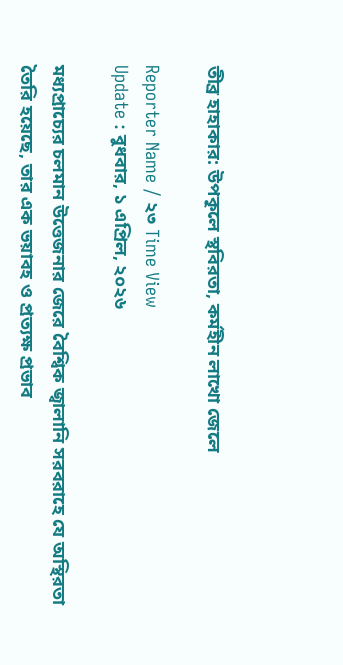তীব্র হাহাকার: উপকূলে স্থবিরতা, কর্মহীন লাখো জেলে

Reporter Name / ২৩ Time View
Update : বুধবার, ১ এপ্রিল, ২০২৬

মধ্যপ্রাচ্যের চলমান উত্তেজনার জেরে বৈশ্বিক জ্বালানি সরবরাহে যে অস্থিরতা তৈরি হয়েছে, তার এক ভয়াবহ ও প্রত্যক্ষ প্রভাব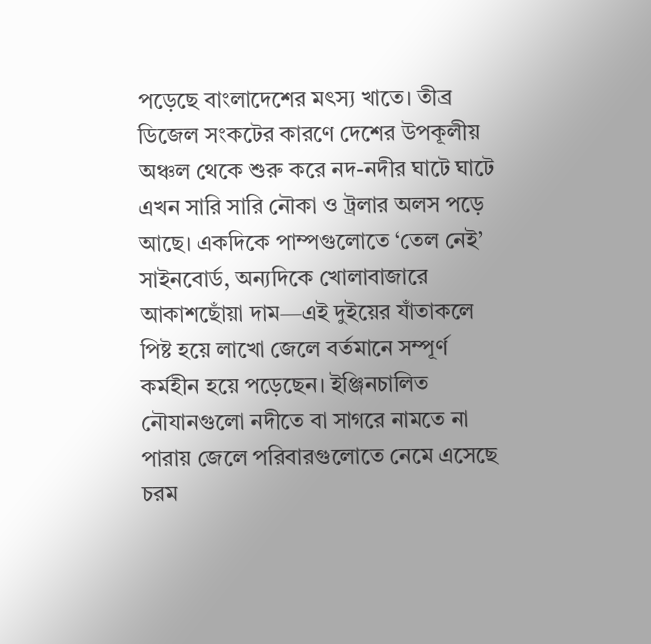পড়েছে বাংলাদেশের মৎস্য খাতে। তীব্র ডিজেল সংকটের কারণে দেশের উপকূলীয় অঞ্চল থেকে শুরু করে নদ-নদীর ঘাটে ঘাটে এখন সারি সারি নৌকা ও ট্রলার অলস পড়ে আছে। একদিকে পাম্পগুলোতে ‘তেল নেই’ সাইনবোর্ড, অন্যদিকে খোলাবাজারে আকাশছোঁয়া দাম—এই দুইয়ের যাঁতাকলে পিষ্ট হয়ে লাখো জেলে বর্তমানে সম্পূর্ণ কর্মহীন হয়ে পড়েছেন। ইঞ্জিনচালিত নৌযানগুলো নদীতে বা সাগরে নামতে না পারায় জেলে পরিবারগুলোতে নেমে এসেছে চরম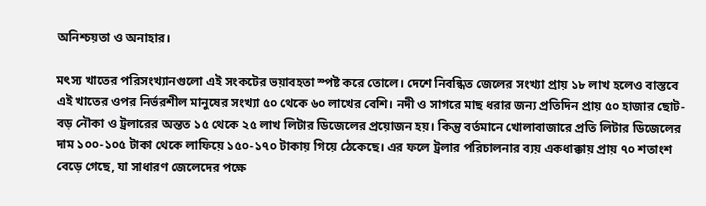অনিশ্চয়তা ও অনাহার।

মৎস্য খাতের পরিসংখ্যানগুলো এই সংকটের ভয়াবহতা স্পষ্ট করে তোলে। দেশে নিবন্ধিত জেলের সংখ্যা প্রায় ১৮ লাখ হলেও বাস্তবে এই খাতের ওপর নির্ভরশীল মানুষের সংখ্যা ৫০ থেকে ৬০ লাখের বেশি। নদী ও সাগরে মাছ ধরার জন্য প্রতিদিন প্রায় ৫০ হাজার ছোট-বড় নৌকা ও ট্রলারের অন্তত ১৫ থেকে ২৫ লাখ লিটার ডিজেলের প্রয়োজন হয়। কিন্তু বর্তমানে খোলাবাজারে প্রতি লিটার ডিজেলের দাম ১০০-১০৫ টাকা থেকে লাফিয়ে ১৫০-১৭০ টাকায় গিয়ে ঠেকেছে। এর ফলে ট্রলার পরিচালনার ব্যয় একধাক্কায় প্রায় ৭০ শতাংশ বেড়ে গেছে, যা সাধারণ জেলেদের পক্ষে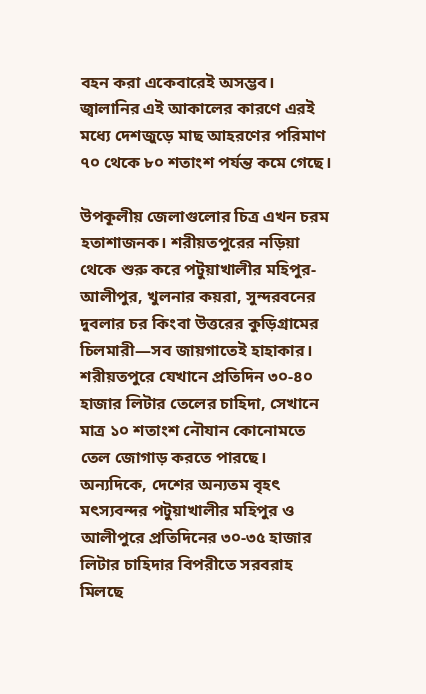বহন করা একেবারেই অসম্ভব। জ্বালানির এই আকালের কারণে এরই মধ্যে দেশজুড়ে মাছ আহরণের পরিমাণ ৭০ থেকে ৮০ শতাংশ পর্যন্ত কমে গেছে।

উপকূলীয় জেলাগুলোর চিত্র এখন চরম হতাশাজনক। শরীয়তপুরের নড়িয়া থেকে শুরু করে পটুয়াখালীর মহিপুর-আলীপুর, খুলনার কয়রা, সুন্দরবনের দুবলার চর কিংবা উত্তরের কুড়িগ্রামের চিলমারী—সব জায়গাতেই হাহাকার। শরীয়তপুরে যেখানে প্রতিদিন ৩০-৪০ হাজার লিটার তেলের চাহিদা, সেখানে মাত্র ১০ শতাংশ নৌযান কোনোমতে তেল জোগাড় করতে পারছে। অন্যদিকে, দেশের অন্যতম বৃহৎ মৎস্যবন্দর পটুয়াখালীর মহিপুর ও আলীপুরে প্রতিদিনের ৩০-৩৫ হাজার লিটার চাহিদার বিপরীতে সরবরাহ মিলছে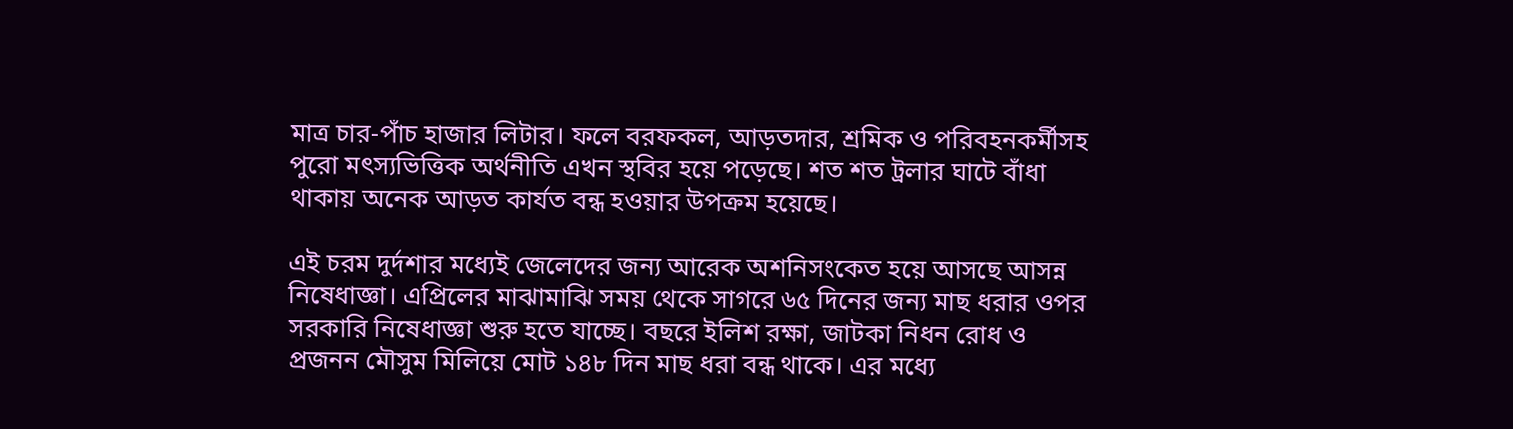মাত্র চার-পাঁচ হাজার লিটার। ফলে বরফকল, আড়তদার, শ্রমিক ও পরিবহনকর্মীসহ পুরো মৎস্যভিত্তিক অর্থনীতি এখন স্থবির হয়ে পড়েছে। শত শত ট্রলার ঘাটে বাঁধা থাকায় অনেক আড়ত কার্যত বন্ধ হওয়ার উপক্রম হয়েছে।

এই চরম দুর্দশার মধ্যেই জেলেদের জন্য আরেক অশনিসংকেত হয়ে আসছে আসন্ন নিষেধাজ্ঞা। এপ্রিলের মাঝামাঝি সময় থেকে সাগরে ৬৫ দিনের জন্য মাছ ধরার ওপর সরকারি নিষেধাজ্ঞা শুরু হতে যাচ্ছে। বছরে ইলিশ রক্ষা, জাটকা নিধন রোধ ও প্রজনন মৌসুম মিলিয়ে মোট ১৪৮ দিন মাছ ধরা বন্ধ থাকে। এর মধ্যে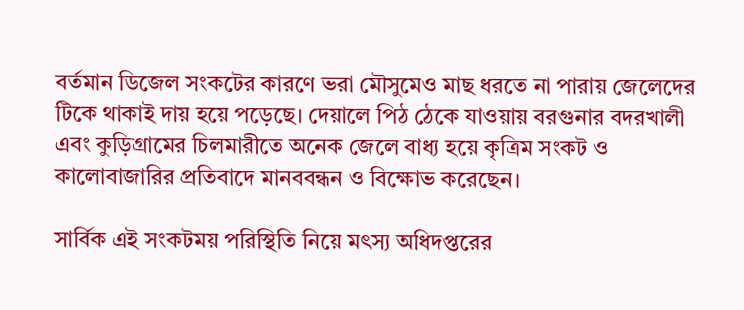বর্তমান ডিজেল সংকটের কারণে ভরা মৌসুমেও মাছ ধরতে না পারায় জেলেদের টিকে থাকাই দায় হয়ে পড়েছে। দেয়ালে পিঠ ঠেকে যাওয়ায় বরগুনার বদরখালী এবং কুড়িগ্রামের চিলমারীতে অনেক জেলে বাধ্য হয়ে কৃত্রিম সংকট ও কালোবাজারির প্রতিবাদে মানববন্ধন ও বিক্ষোভ করেছেন।

সার্বিক এই সংকটময় পরিস্থিতি নিয়ে মৎস্য অধিদপ্তরের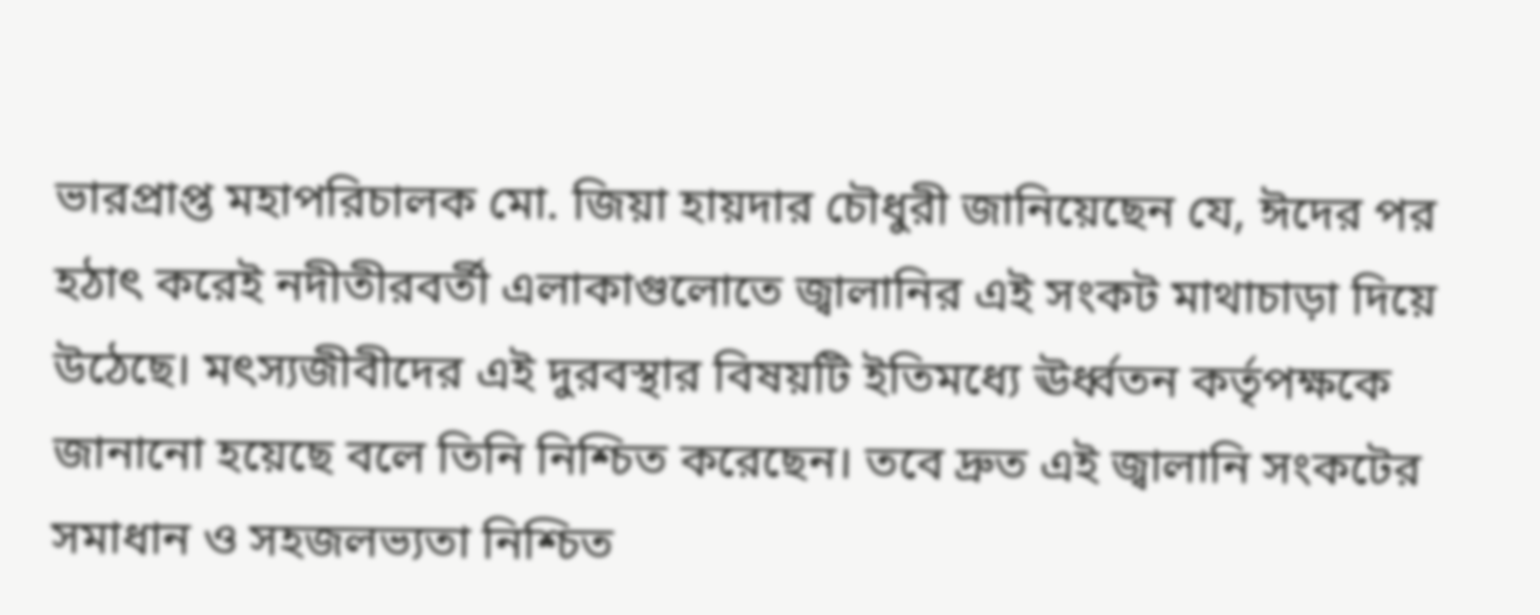ভারপ্রাপ্ত মহাপরিচালক মো. জিয়া হায়দার চৌধুরী জানিয়েছেন যে, ঈদের পর হঠাৎ করেই নদীতীরবর্তী এলাকাগুলোতে জ্বালানির এই সংকট মাথাচাড়া দিয়ে উঠেছে। মৎস্যজীবীদের এই দুরবস্থার বিষয়টি ইতিমধ্যে ঊর্ধ্বতন কর্তৃপক্ষকে জানানো হয়েছে বলে তিনি নিশ্চিত করেছেন। তবে দ্রুত এই জ্বালানি সংকটের সমাধান ও সহজলভ্যতা নিশ্চিত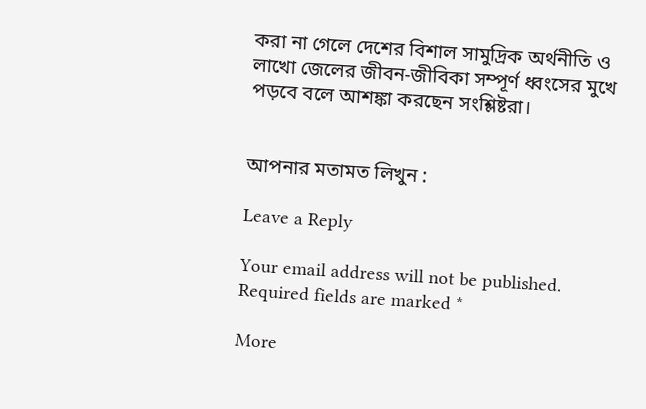করা না গেলে দেশের বিশাল সামুদ্রিক অর্থনীতি ও লাখো জেলের জীবন-জীবিকা সম্পূর্ণ ধ্বংসের মুখে পড়বে বলে আশঙ্কা করছেন সংশ্লিষ্টরা।


আপনার মতামত লিখুন :

Leave a Reply

Your email address will not be published. Required fields are marked *

More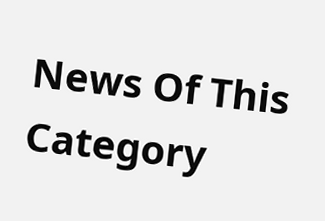News Of This Category